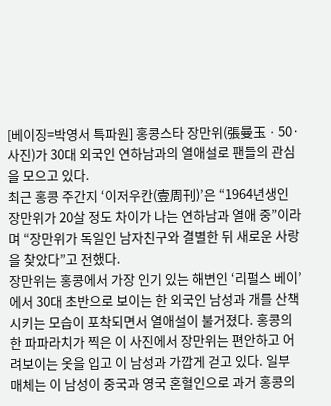[베이징=박영서 특파원] 홍콩스타 장만위(張曼玉ㆍ50·사진)가 30대 외국인 연하남과의 열애설로 팬들의 관심을 모으고 있다.
최근 홍콩 주간지 ‘이저우칸(壹周刊)’은 “1964년생인 장만위가 20살 정도 차이가 나는 연하남과 열애 중”이라며 “장만위가 독일인 남자친구와 결별한 뒤 새로운 사랑을 찾았다”고 전했다.
장만위는 홍콩에서 가장 인기 있는 해변인 ‘리펄스 베이’에서 30대 초반으로 보이는 한 외국인 남성과 개를 산책시키는 모습이 포착되면서 열애설이 불거졌다. 홍콩의 한 파파라치가 찍은 이 사진에서 장만위는 편안하고 어려보이는 옷을 입고 이 남성과 가깝게 걷고 있다. 일부 매체는 이 남성이 중국과 영국 혼혈인으로 과거 홍콩의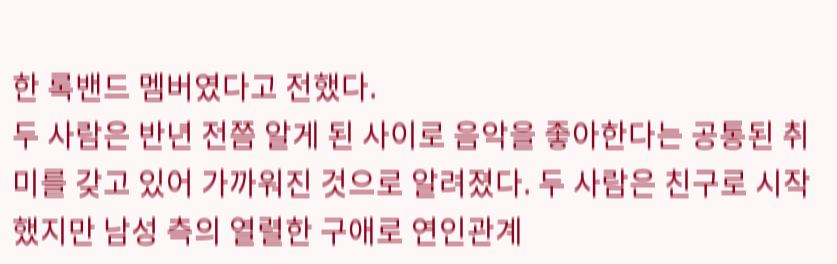한 록밴드 멤버였다고 전했다.
두 사람은 반년 전쯤 알게 된 사이로 음악을 좋아한다는 공통된 취미를 갖고 있어 가까워진 것으로 알려졌다. 두 사람은 친구로 시작했지만 남성 측의 열렬한 구애로 연인관계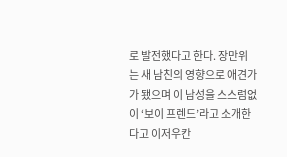로 발전했다고 한다. 장만위는 새 남친의 영향으로 애견가가 됐으며 이 남성을 스스럼없이 ‘보이 프렌드’라고 소개한다고 이저우칸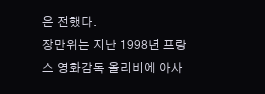은 전했다.
장만위는 지난 1998년 프랑스 영화감독 올리비에 아사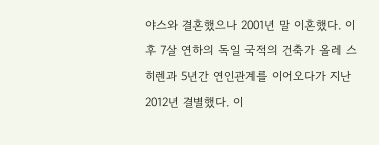야스와 결혼했으나 2001년 말 이혼했다. 이후 7살 연하의 독일 국적의 건축가 올레 스히렌과 5년간 연인관계를 이어오다가 지난 2012년 결별했다. 이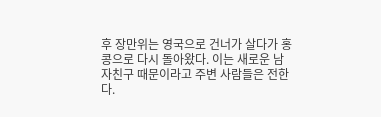후 장만위는 영국으로 건너가 살다가 홍콩으로 다시 돌아왔다. 이는 새로운 남자친구 때문이라고 주변 사람들은 전한다.